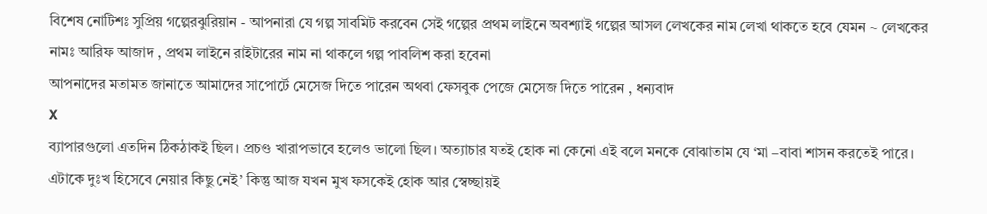বিশেষ নোটিশঃ সুপ্রিয় গল্পেরঝুরিয়ান - আপনারা যে গল্প সাবমিট করবেন সেই গল্পের প্রথম লাইনে অবশ্যাই গল্পের আসল লেখকের নাম লেখা থাকতে হবে যেমন ~ লেখকের নামঃ আরিফ আজাদ , প্রথম লাইনে রাইটারের নাম না থাকলে গল্প পাবলিশ করা হবেনা
আপনাদের মতামত জানাতে আমাদের সাপোর্টে মেসেজ দিতে পারেন অথবা ফেসবুক পেজে মেসেজ দিতে পারেন , ধন্যবাদ
X
ব্যাপারগুলো এতদিন ঠিকঠাকই ছিল। প্রচণ্ড খারাপভাবে হলেও ভালো ছিল। অত্যাচার যতই হোক না কেনো এই বলে মনকে বোঝাতাম যে ‘মা –বাবা শাসন করতেই পারে। এটাকে দুঃখ হিসেবে নেয়ার কিছু নেই’ কিন্তু আজ যখন মুখ ফসকেই হোক আর স্বেচ্ছায়ই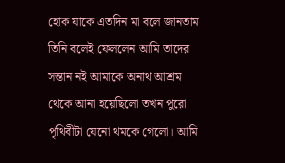হোক যাকে এতদিন মা বলে জানতাম তিনি বলেই ফেললেন আমি তাদের সন্তান নই আমাকে অনাথ আশ্রম থেকে আনা হয়েছিলো তখন পুরো পৃথিবীটা যেনো থমকে গেলো। আমি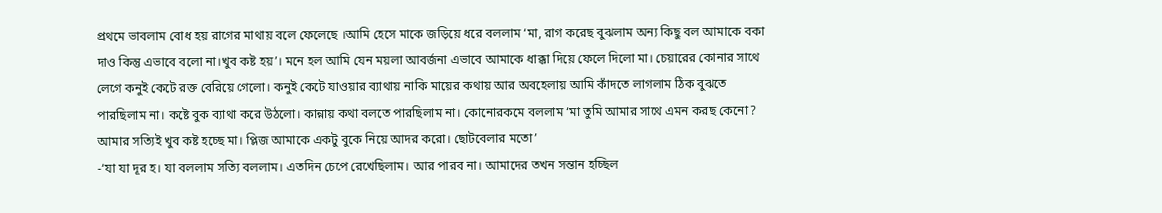প্রথমে ভাবলাম বোধ হয় রাগের মাথায় বলে ফেলেছে ।আমি হেসে মাকে জড়িয়ে ধরে বললাম ‘মা, রাগ করেছ বুঝলাম অন্য কিছু বল আমাকে বকা দাও কিন্তু এভাবে বলো না।খুব কষ্ট হয়’। মনে হল আমি যেন ময়লা আবর্জনা এভাবে আমাকে ধাক্কা দিয়ে ফেলে দিলো মা। চেয়ারের কোনার সাথে লেগে কনুই কেটে রক্ত বেরিয়ে গেলো। কনুই কেটে যাওয়ার ব্যাথায় নাকি মায়ের কথায় আর অবহেলায় আমি কাঁদতে লাগলাম ঠিক বুঝতে পারছিলাম না। কষ্টে বুক ব্যাথা করে উঠলো। কান্নায় কথা বলতে পারছিলাম না। কোনোরকমে বললাম ‘মা তুমি আমার সাথে এমন করছ কেনো? আমার সত্যিই খুব কষ্ট হচ্ছে মা। প্লিজ আমাকে একটু বুকে নিয়ে আদর করো। ছোটবেলার মতো’
-‘যা যা দূর হ। যা বললাম সত্যি বললাম। এতদিন চেপে রেখেছিলাম। আর পারব না। আমাদের তখন সন্তান হচ্ছিল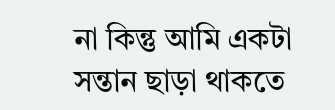না কিন্তু আমি একটা সন্তান ছাড়া থাকতে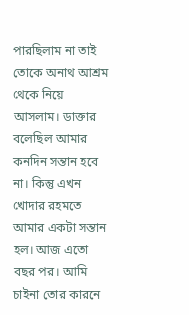পারছিলাম না তাই তোকে অনাথ আশ্রম থেকে নিয়ে আসলাম। ডাক্তার বলেছিল আমার কনদিন সন্তান হবে না। কিন্তু এখন খোদার রহমতে আমার একটা সন্তান হল। আজ এতো বছর পর। আমি চাইনা তোর কারনে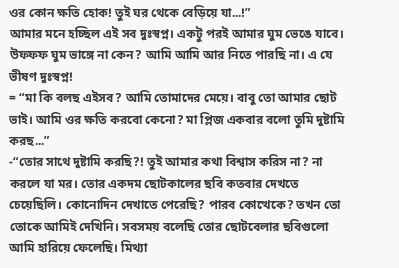ওর কোন ক্ষতি হোক! তুই ঘর থেকে বেড়িয়ে যা...!”
আমার মনে হচ্ছিল এই সব দুঃস্বপ্ন। একটু পরই আমার ঘুম ভেঙে যাবে। উফফফ ঘুম ভাঙ্গে না কেন? আমি আমি আর নিতে পারছি না। এ যে ভীষণ দুঃস্বপ্ন!
= “মা কি বলছ এইসব? আমি তোমাদের মেয়ে। বাবু তো আমার ছোট ভাই। আমি ওর ক্ষতি করবো কেনো? মা প্লিজ একবার বলো তুমি দুষ্টামি করছ...”
-“তোর সাথে দুষ্টামি করছি?! তুই আমার কথা বিশ্বাস করিস না? না করলে যা মর। তোর একদম ছোটকালের ছবি কতবার দেখতে চেয়েছিলি। কোনোদিন দেখাতে পেরেছি? পারব কোত্থেকে? তখন তো তোকে আমিই দেখিনি। সবসময় বলেছি তোর ছোটবেলার ছবিগুলো আমি হারিয়ে ফেলেছি। মিথ্যা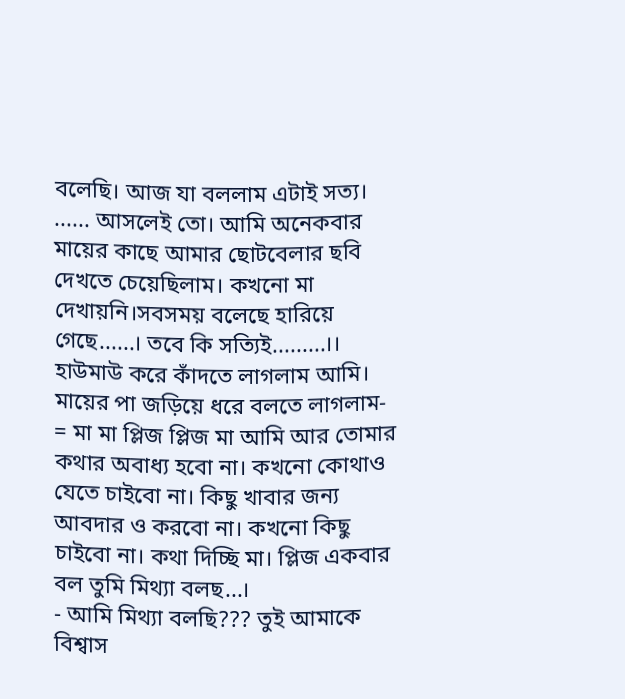বলেছি। আজ যা বললাম এটাই সত্য।
...... আসলেই তো। আমি অনেকবার মায়ের কাছে আমার ছোটবেলার ছবি দেখতে চেয়েছিলাম। কখনো মা দেখায়নি।সবসময় বলেছে হারিয়ে গেছে......। তবে কি সত্যিই.........।।
হাউমাউ করে কাঁদতে লাগলাম আমি। মায়ের পা জড়িয়ে ধরে বলতে লাগলাম-
= মা মা প্লিজ প্লিজ মা আমি আর তোমার কথার অবাধ্য হবো না। কখনো কোথাও যেতে চাইবো না। কিছু খাবার জন্য আবদার ও করবো না। কখনো কিছু চাইবো না। কথা দিচ্ছি মা। প্লিজ একবার বল তুমি মিথ্যা বলছ...।
- আমি মিথ্যা বলছি??? তুই আমাকে বিশ্বাস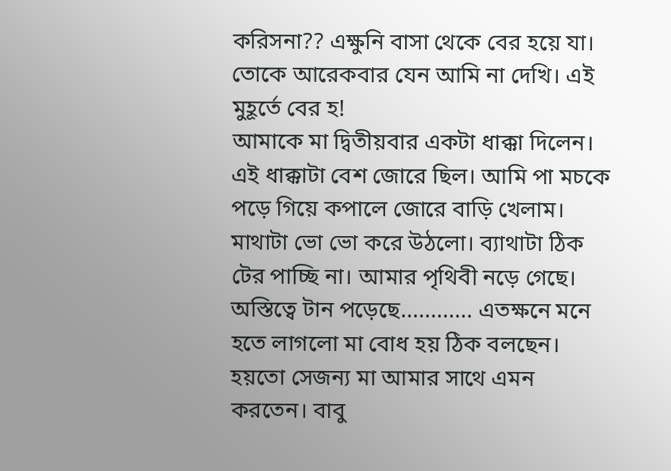করিসনা?? এক্ষুনি বাসা থেকে বের হয়ে যা। তোকে আরেকবার যেন আমি না দেখি। এই মুহূর্তে বের হ!
আমাকে মা দ্বিতীয়বার একটা ধাক্কা দিলেন। এই ধাক্কাটা বেশ জোরে ছিল। আমি পা মচকে পড়ে গিয়ে কপালে জোরে বাড়ি খেলাম। মাথাটা ভো ভো করে উঠলো। ব্যাথাটা ঠিক টের পাচ্ছি না। আমার পৃথিবী নড়ে গেছে। অস্তিত্বে টান পড়েছে............ এতক্ষনে মনে হতে লাগলো মা বোধ হয় ঠিক বলছেন। হয়তো সেজন্য মা আমার সাথে এমন করতেন। বাবু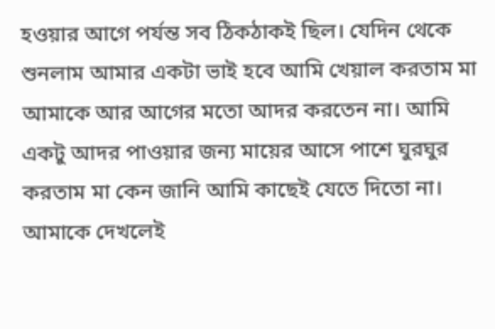হওয়ার আগে পর্যন্ত সব ঠিকঠাকই ছিল। যেদিন থেকে শুনলাম আমার একটা ভাই হবে আমি খেয়াল করতাম মা আমাকে আর আগের মতো আদর করতেন না। আমি একটু আদর পাওয়ার জন্য মায়ের আসে পাশে ঘুরঘুর করতাম মা কেন জানি আমি কাছেই যেতে দিতো না। আমাকে দেখলেই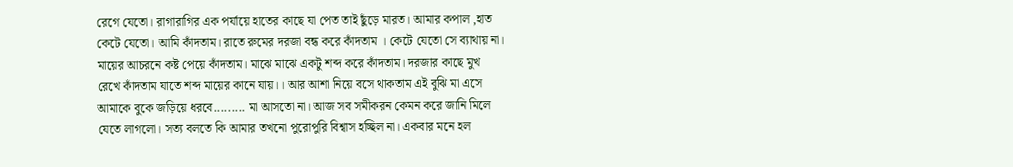রেগে যেতো। রাগারাগির এক পর্যায়ে হাতের কাছে যা পেত তাই ছুঁড়ে মারত। আমার কপাল ,হাত কেটে যেতো। আমি কাঁদতাম। রাতে রুমের দরজা বন্ধ করে কাঁদতাম । কেটে যেতো সে ব্যাথায় না। মায়ের আচরনে কষ্ট পেয়ে কাঁদতাম। মাঝে মাঝে একটু শব্দ করে কাঁদতাম। দরজার কাছে মুখ রেখে কাঁদতাম যাতে শব্দ মায়ের কানে যায়।। আর আশা নিয়ে বসে থাকতাম এই বুঝি মা এসে আমাকে বুকে জড়িয়ে ধরবে......... মা আসতো না। আজ সব সমীকরন কেমন করে জানি মিলে যেতে লাগলো। সত্য বলতে কি আমার তখনো পুরোপুরি বিশ্বাস হচ্ছিল না। একবার মনে হল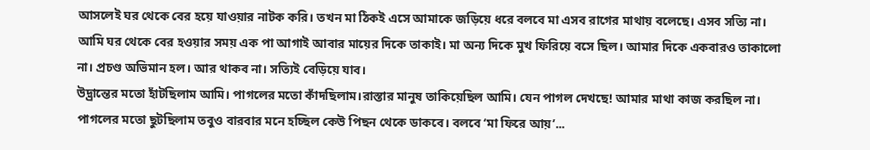আসলেই ঘর থেকে বের হয়ে যাওয়ার নাটক করি। তখন মা ঠিকই এসে আমাকে জড়িয়ে ধরে বলবে মা এসব রাগের মাথায় বলেছে। এসব সত্যি না।
আমি ঘর থেকে বের হওয়ার সময় এক পা আগাই আবার মায়ের দিকে তাকাই। মা অন্য দিকে মুখ ফিরিয়ে বসে ছিল। আমার দিকে একবারও তাকালো না। প্রচণ্ড অভিমান হল। আর থাকব না। সত্যিই বেড়িয়ে যাব।
উদ্ভ্রান্তের মতো হাঁটছিলাম আমি। পাগলের মতো কাঁদছিলাম।রাস্তার মানুষ তাকিয়েছিল আমি। যেন পাগল দেখছে! আমার মাথা কাজ করছিল না। পাগলের মতো ছুটছিলাম তবুও বারবার মনে হচ্ছিল কেউ পিছন থেকে ডাকবে। বলবে ‘মা ফিরে আয়’...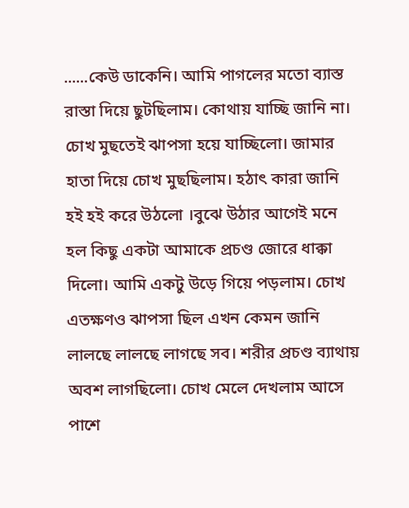......কেউ ডাকেনি। আমি পাগলের মতো ব্যাস্ত রাস্তা দিয়ে ছুটছিলাম। কোথায় যাচ্ছি জানি না। চোখ মুছতেই ঝাপসা হয়ে যাচ্ছিলো। জামার হাতা দিয়ে চোখ মুছছিলাম। হঠাৎ কারা জানি হই হই করে উঠলো ।বুঝে উঠার আগেই মনে হল কিছু একটা আমাকে প্রচণ্ড জোরে ধাক্কা দিলো। আমি একটু উড়ে গিয়ে পড়লাম। চোখ এতক্ষণও ঝাপসা ছিল এখন কেমন জানি লালছে লালছে লাগছে সব। শরীর প্রচণ্ড ব্যাথায় অবশ লাগছিলো। চোখ মেলে দেখলাম আসে পাশে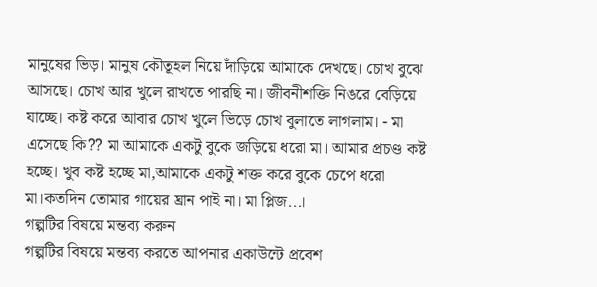মানুষের ভিড়। মানুষ কৌতূহল নিয়ে দাঁড়িয়ে আমাকে দেখছে। চোখ বুঝে আসছে। চোখ আর খুলে রাখতে পারছি না। জীবনীশক্তি নিঙরে বেড়িয়ে যাচ্ছে। কষ্ট করে আবার চোখ খুলে ভিড়ে চোখ বুলাতে লাগলাম। - মা এসেছে কি?? মা আমাকে একটু বুকে জড়িয়ে ধরো মা। আমার প্রচণ্ড কষ্ট হচ্ছে। খুব কষ্ট হচ্ছে মা,আমাকে একটু শক্ত করে বুকে চেপে ধরো মা।কতদিন তোমার গায়ের ঘ্রান পাই না। মা প্লিজ...।
গল্পটির বিষয়ে মন্তব্য করুন
গল্পটির বিষয়ে মন্তব্য করতে আপনার একাউন্টে প্রবেশ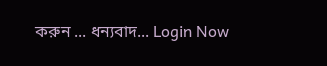করুন ... ধন্যবাদ... Login Now